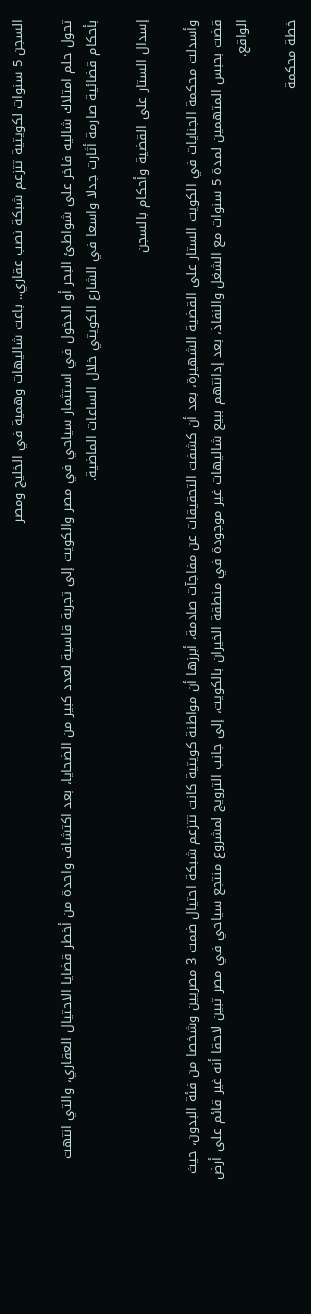السجن 5 سنوات لكويتية تتزعم شبكة نصب عقاري.. باعت شاليهات وهمية في الخليج ومصر

تحول حلم امتلاك شاليه فاخر على شواطئ البحر أو الدخول في استثمار سياحي في مصر والكويت إلى تجربة قاسية لعدد كبير من الضحايا، بعد اكتشاف واحدة من أخطر قضايا الاحتيال العقاري، والتي انتهت بأحكام قضائية صارمة أثارت جدلا واسعا في الشارع الكويتي خلال الساعات الماضية.

إسدال الستار على القضية وأحكام بالسجن

وأسدلت محكمة الجنايات في الكويت الستار على القضية الشهيرة، بعد أن كشفت التحقيقات عن مفاجآت صادمة، أبرزها أن مواطنة كويتية كانت تتزعم شبكة احتيال ضمت 3 مصريين وشخصا من فئة البدون، حيث قضت بحبس المتهمين لمدة 5 سنوات مع الشغل والنفاذ، بعد إدانتهم ببيع شاليهات غير موجودة في منطقة الخيران بالكويت، إلى جانب الترويج لمشروع منتجع سياحي في مصر تبين لاحقا أنه غير قائم على أرض الواقع.

خطة محكمة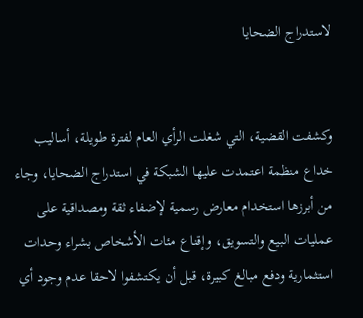لاستدراج الضحايا


وكشفت القضية، التي شغلت الرأي العام لفترة طويلة، أساليب خداع منظمة اعتمدت عليها الشبكة في استدراج الضحايا، وجاء من أبرزها استخدام معارض رسمية لإضفاء ثقة ومصداقية على عمليات البيع والتسويق، وإقناع مئات الأشخاص بشراء وحدات استثمارية ودفع مبالغ كبيرة، قبل أن يكتشفوا لاحقا عدم وجود أي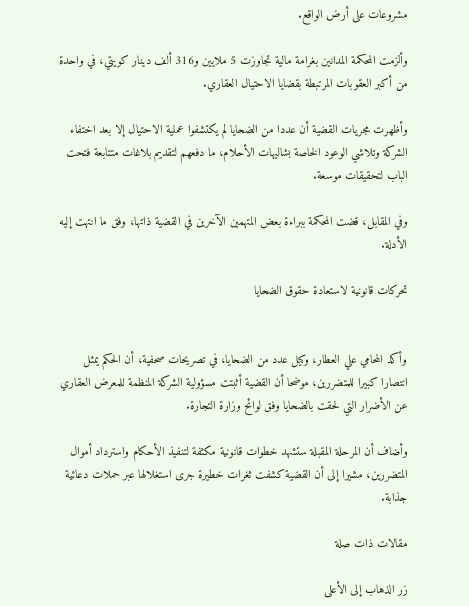مشروعات على أرض الواقع.

وألزمت المحكمة المدانين بغرامة مالية تجاوزت 5 ملايين و316 ألف دينار كويتي، في واحدة من أكبر العقوبات المرتبطة بقضايا الاحتيال العقاري.

وأظهرت مجريات القضية أن عددا من الضحايا لم يكتشفوا عملية الاحتيال إلا بعد اختفاء الشركة وتلاشي الوعود الخاصة بشاليهات الأحلام، ما دفعهم لتقديم بلاغات متتابعة فتحت الباب لتحقيقات موسعة.

وفي المقابل، قضت المحكمة ببراءة بعض المتهمين الآخرين في القضية ذاتها، وفق ما انتهت إليه الأدلة.

تحركات قانونية لاستعادة حقوق الضحايا


وأكد المحامي علي العطار، وكيل عدد من الضحايا، في تصريحات صحفية، أن الحكم يمثل انتصارا كبيرا للمتضررين، موضحا أن القضية أثبتت مسؤولية الشركة المنظمة للمعرض العقاري عن الأضرار التي لحقت بالضحايا وفق لوائح وزارة التجارة.

وأضاف أن المرحلة المقبلة ستشهد خطوات قانونية مكثفة لتنفيذ الأحكام واسترداد أموال المتضررين، مشيرا إلى أن القضية كشفت ثغرات خطيرة جرى استغلالها عبر حملات دعائية جذابة.

مقالات ذات صلة

زر الذهاب إلى الأعلى